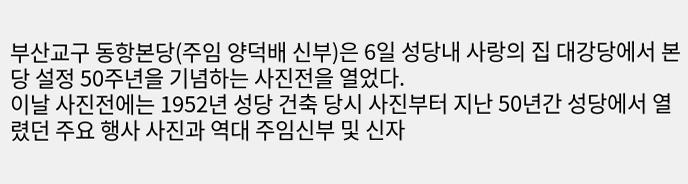부산교구 동항본당(주임 양덕배 신부)은 6일 성당내 사랑의 집 대강당에서 본당 설정 50주년을 기념하는 사진전을 열었다.
이날 사진전에는 1952년 성당 건축 당시 사진부터 지난 50년간 성당에서 열렸던 주요 행사 사진과 역대 주임신부 및 신자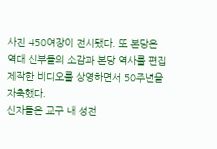사진 450여장이 전시됐다. 또 본당은 역대 신부들의 소감과 본당 역사를 편집 제작한 비디오를 상영하면서 50주년을 자축했다.
신자들은 교구 내 성전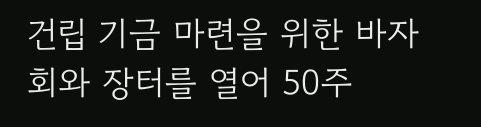건립 기금 마련을 위한 바자회와 장터를 열어 50주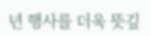년 행사를 더욱 뜻깊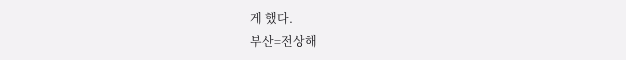게 했다.
부산=전상해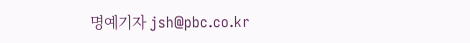명예기자 jsh@pbc.co.kr